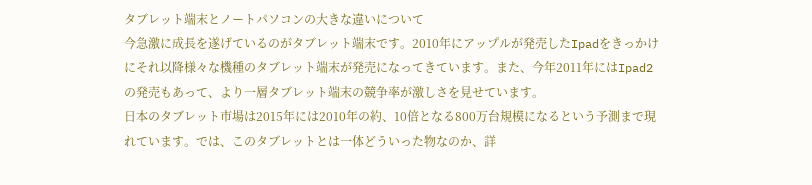タブレット端末とノートパソコンの大きな違いについて
今急激に成長を遂げているのがタブレット端末です。2010年にアップルが発売したIpadをきっかけにそれ以降様々な機種のタブレット端末が発売になってきています。また、今年2011年にはIpad2の発売もあって、より一層タブレット端末の競争率が激しさを見せています。
日本のタブレット市場は2015年には2010年の約、10倍となる800万台規模になるという予測まで現れています。では、このタブレットとは一体どういった物なのか、詳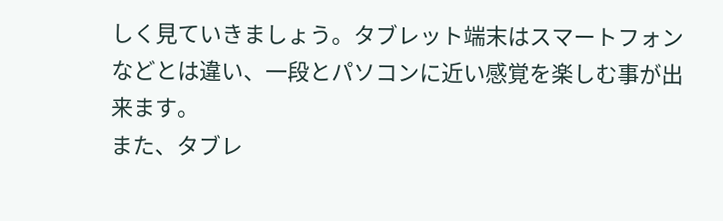しく見ていきましょう。タブレット端末はスマートフォンなどとは違い、一段とパソコンに近い感覚を楽しむ事が出来ます。
また、タブレ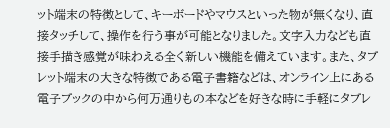ット端末の特徴として、キーボードやマウスといった物が無くなり、直接タッチして、操作を行う事が可能となりました。文字入力なども直接手描き感覚が味わえる全く新しい機能を備えています。また、タブレット端末の大きな特徴である電子書籍などは、オンライン上にある電子ブックの中から何万通りもの本などを好きな時に手軽にタブレ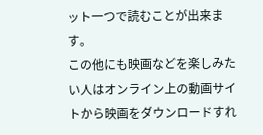ット一つで読むことが出来ます。
この他にも映画などを楽しみたい人はオンライン上の動画サイトから映画をダウンロードすれ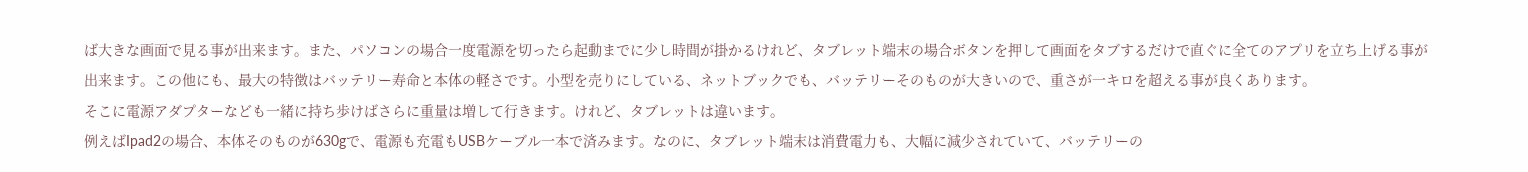ば大きな画面で見る事が出来ます。また、パソコンの場合一度電源を切ったら起動までに少し時間が掛かるけれど、タブレット端末の場合ボタンを押して画面をタブするだけで直ぐに全てのアプリを立ち上げる事が出来ます。この他にも、最大の特徴はバッテリー寿命と本体の軽さです。小型を売りにしている、ネットブックでも、バッテリーそのものが大きいので、重さが一キロを超える事が良くあります。
そこに電源アダプターなども一緒に持ち歩けばさらに重量は増して行きます。けれど、タブレットは違います。
例えばIpad2の場合、本体そのものが630gで、電源も充電もUSBケーブル一本で済みます。なのに、タブレット端末は消費電力も、大幅に減少されていて、バッテリーの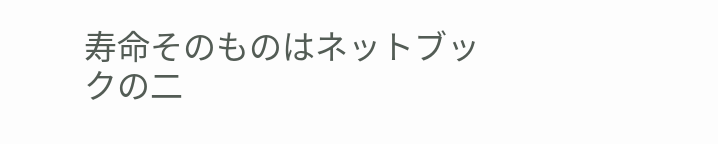寿命そのものはネットブックの二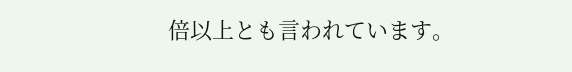倍以上とも言われています。